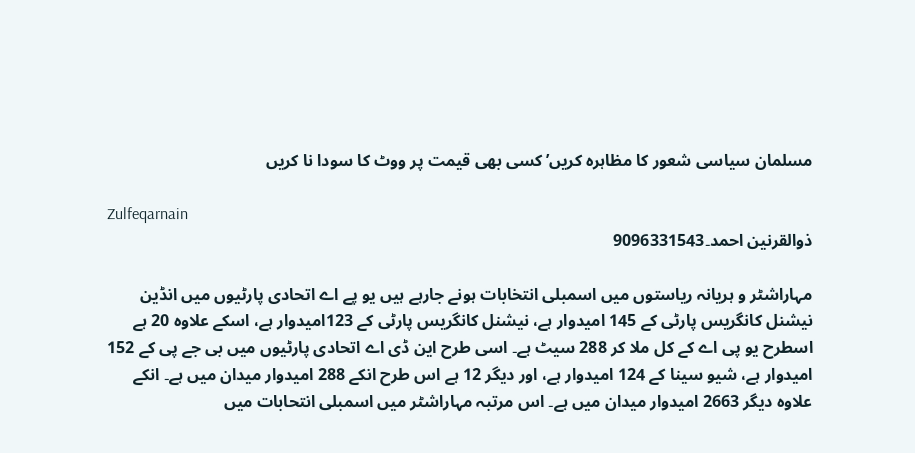مسلمان سیاسی شعور کا مظاہرہ کریں’ کسی بھی قیمت پر ووٹ کا سودا نا کریں

Zulfeqarnain
ذوالقرنین احمد۔9096331543

مہاراشٹر و ہریانہ ریاستوں میں اسمبلی انتخابات ہونے جارہے ہیں یو پے اے اتحادی پارٹیوں میں انڈین نیشنل کانگریس پارٹی کے 145 امیدوار ہے، نیشنل کانگریس پارٹی کے 123امیدوار ہے، اسکے علاوہ 20 ہے اسطرح یو پی اے کے کل ملا کر 288 سیٹ ہے۔ اسی طرح این ڈی اے اتحادی پارٹیوں میں بی جے پی کے 152 امیدوار ہے، شیو سینا کے 124 امیدوار ہے، اور دیگر 12 ہے اس طرح انکے 288 امیدوار میدان میں ہے۔ انکے علاوہ دیگر 2663 امیدوار میدان میں ہے۔ اس مرتبہ مہاراشٹر میں اسمبلی انتحابات میں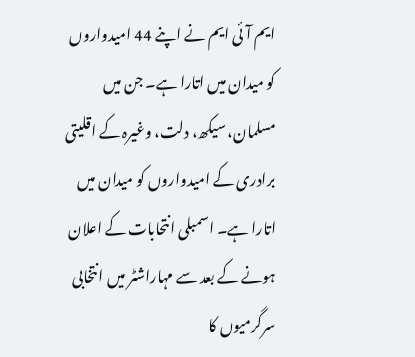ایم آئی ایم نے اپنے 44 امیدواروں کو میدان میں اتارا ہے۔ جن میں مسلمان، سیکھ، دلت، وغیرہ کے اقلیتی برادری کے امیدواروں کو میدان میں اتارا ہے۔ اسمبلی انتحابات کے اعلان ہونے کے بعد سے مہاراشٹر میں انتخابی سرگرمیوں کا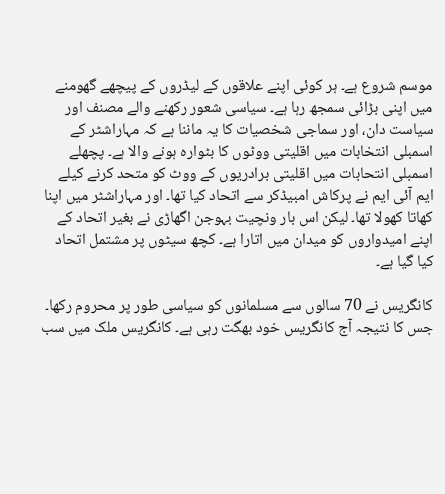موسم شروع ہے۔ ہر کوئی اپنے علاقوں کے لیڈروں کے پیچھے گھومنے میں اپنی بڑائی سمجھ رہا ہے۔ سیاسی شعور رکھنے والے مصنف اور سیاست دان، اور سماجی شخصیات کا یہ ماننا ہے کہ مہاراشٹر کے اسمبلی انتخابات میں اقلیتی ووٹوں کا بٹوارہ ہونے والا ہے۔ پچھلے اسمبلی انتحابات میں اقلیتی برادریوں کے ووٹ کو متحد کرنے کیلے ایم آئی ایم نے پرکاش امبیڈکر سے اتحاد کیا تھا۔ اور مہاراشٹر میں اپنا کھاتا کھولا تھا۔ لیکن اس بار ونچیت بہوجن اگھاڑی نے بغیر اتحاد کے اپنے امیدواروں کو میدان میں اتارا ہے۔ کچھ سیٹوں پر مشتمل اتحاد کیا گیا ہے۔

کانگریس نے 70 سالوں سے مسلمانوں کو سیاسی طور پر محروم رکھا۔ جس کا نتیجہ آج کانگریس خود بھگت رہی ہے۔ کانگریس ملک میں سب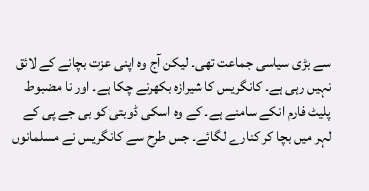سے بڑی سیاسی جماعت تھی۔ لیکن آج وہ اپنی عزت بچانے کے لائق نہیں رہی ہے۔ کانگریس کا شیرازہ بکھرنے چکا ہے۔ اور نا مضبوط پلیٹ فارم انکے سامنے ہے۔ کے وہ اسکی ڈوبتی کو بی جے پی کے لہر میں بچا کر کنارے لگائے۔ جس طرح سے کانگریس نے مسلمانوں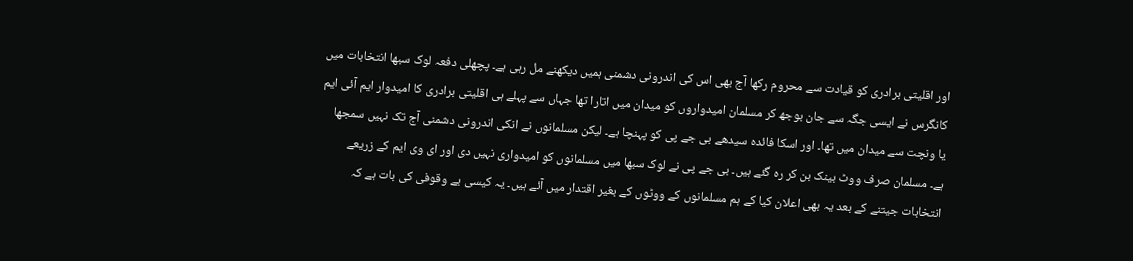اور اقلیتی برادری کو قیادت سے محروم رکھا آج بھی اس کی اندرونی دشمنی ہمیں دیکھنے مل رہی ہے۔ پچھلی دفعہ لوک سبھا انتخابات میں کانگرس نے ایسی جگہ سے جان بوجھ کر مسلمان امیدواروں کو میدان میں اتارا تھا جہاں سے پہلے ہی اقلیتی برادری کا امیدوار ایم آئی ایم یا ونچت سے میدان میں تھا۔ اور اسکا فائدہ سیدھے بی جے پی کو پہنچا ہے۔ لیکن مسلمانوں نے انکی اندرونی دشمنی آج تک نہیں سمجھا ہے۔ مسلمان صرف ووٹ بینک بن کر رہ گئے ہیں۔ بی جے پی نے لوک سبھا میں مسلمانوں کو امیدواری نہیں دی اور ای وی ایم کے زریعے انتخابات جیتنے کے بعد یہ بھی اعلان کیا کے ہم مسلمانوں کے ووٹوں کے بغیر اقتدار میں آئے ہیں۔ یہ کیسی بے وقوفی کی بات ہے کہ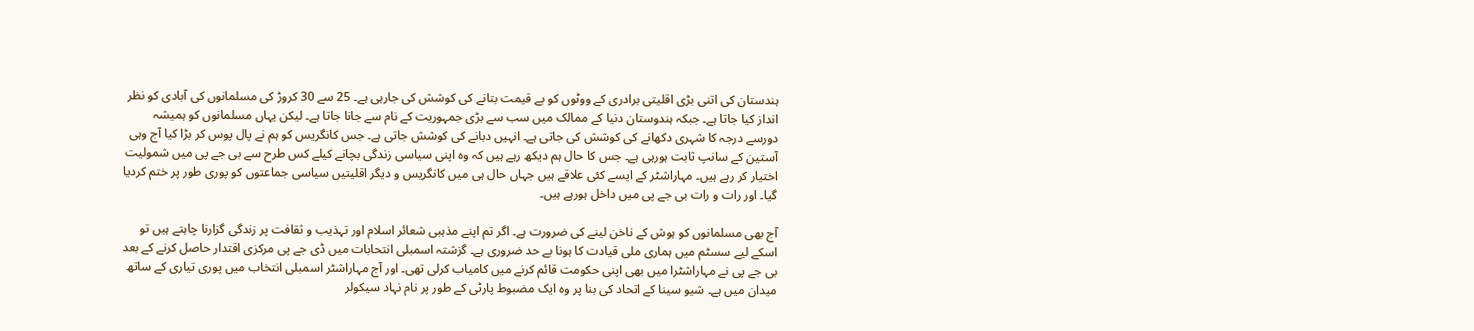ہندستان کی اتنی بڑی اقلیتی برادری کے ووٹوں کو بے قیمت بتانے کی کوشش کی جارہی ہے۔ 25 سے 30 کروڑ کی مسلمانوں کی آبادی کو نظر انداز کیا جاتا ہے۔ جبکہ ہندوستان دنیا کے ممالک میں سب سے بڑی جمہوریت کے نام سے جانا جاتا ہے۔ لیکن یہاں مسلمانوں کو ہمیشہ دورسے درجہ کا شہری دکھانے کی کوشش کی جاتی ہے۔ انہیں دبانے کی کوشش جاتی ہے۔ جس کانگریس کو ہم نے پال پوس کر بڑا کیا آج وہی آستین کے سانپ ثابت ہورہی ہے۔ جس کا حال ہم دیکھ رہے ہیں کہ وہ اپنی سیاسی زندگی بچانے کیلے کس طرح سے بی جے پی میں شمولیت اختیار کر رہے ہیں۔ مہاراشٹر کے ایسے کئی علاقے ہیں جہاں حال ہی میں کانگریس و دیگر اقلیتیں سیاسی جماعتوں کو پوری طور پر ختم کردیا گیا۔ اور رات و رات بی جے پی میں داخل ہورہے ہیں۔

آج بھی مسلمانوں کو ہوش کے ناخن لینے کی ضرورت ہے۔ اگر تم اپنے مذہبی شعائر اسلام اور تہذیب و ثقافت پر زندگی گزارنا چاہتے ہیں تو اسکے لیے سسٹم میں ہماری ملی قیادت کا ہونا بے حد ضروری ہے۔ گزشتہ اسمبلی انتحابات میں ڈی جے پی مرکزی اقتدار حاصل کرنے کے بعد بی جے پی نے مہاراشٹرا میں بھی اپنی حکومت قائم کرنے میں کامیاب کرلی تھی۔ اور آج مہاراشٹر اسمبلی انتخاب میں پوری تیاری کے ساتھ میدان میں ہے۔ شیو سینا کے اتحاد کی بنا پر وہ ایک مضبوط پارٹی کے طور پر نام نہاد سیکولر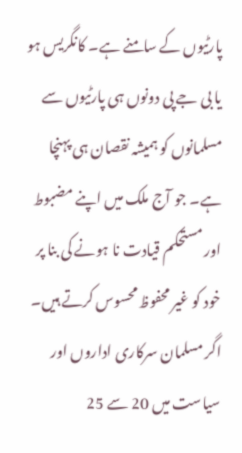پارٹیوں کے سامنے ہے۔ کانگریس ہو یا بی جے پی دونوں ہی پارٹیوں سے مسلمانوں کو ہمیشہ نقصان ہی پہنچا ہے۔ جو آج ملک میں اپنے مضبوط اور مستحکم قیادت نا ہونے کی بنا پر خود کو غیر محفوظ محسوس کرتے ہیں۔ اگر مسلمان سرکاری اداروں اور سیاست میں 20 سے 25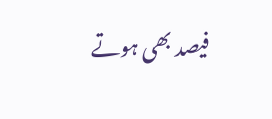فیصد بھی ہوتے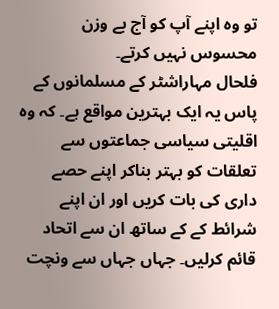تو وہ اپنے آپ کو آج بے وزن محسوس نہیں کرتے۔
فلحال مہاراشٹر کے مسلمانوں کے پاس یہ ایک بہترین مواقع ہے۔ کہ وہ اقلیتی سیاسی جماعتوں سے تعلقات کو بہتر بناکر اپنے حصے داری کی بات کریں اور ان اپنے شرائط کے کے ساتھ ان سے اتحاد قائم کرلیں۔ جہاں جہاں سے ونچت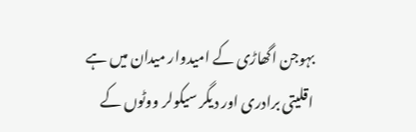بہوجن اگھاڑی کے امیدوار میدان میں ہے اقلیتی برادری اور دیگر سیکولر ووٹوں کے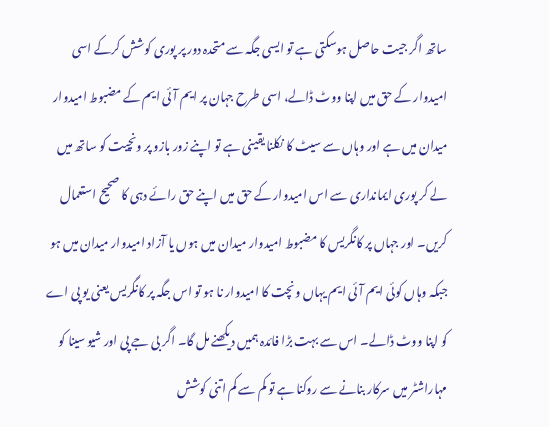ساتھ اگر جیت حاصل ہوسکتی ہے تو ایسی جگہ سے متحدہ دور پر پوری کوشش کرکے اسی امیدوار کے حق میں اپنا ووٹ ڈالے، اسی طرح جہان پر ایم آئی ایم کے مضبوط امیدوار میدان میں ہے اور وہاں سے سیٹ کا نکلنا یقینی ہے تو اپنے زور بازو پر ونچیت کو ساتھ میں لے کر پوری ایمانداری سے اس امیدوار کے حق میں اپنے حق رائے دہی کا صحیح استعمال کریں۔ اور جہاں پر کانگریس کا مضبوط امیدوار میدان میں ہوں یا آزاد امیدوار میدان میں ہو جبکہ وہاں کوئی ایم آئی ایم یہاں ونچت کا امیدوار نا ہو تو اس جگہ پر کانگریس یعنی یو پی اے کو اپنا ووٹ ڈالے۔ اس سے بہت بڑا فائدہ ہمیں دیکھنے مل گا۔ اگر بی جے پی اور شیو سینا کو مہاراشٹر میں سرکار بنانے سے روکنا ہے تو کم سے کم اتنی کوشش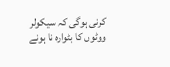کرنی ہوگی کہ سیکولر ووٹوں کا بٹوارہ نا ہونے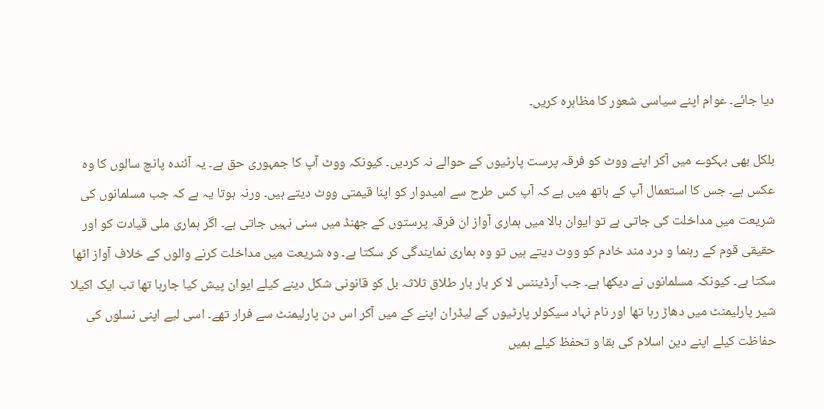دیا جائے۔ عوام اپنے سیاسی شعور کا مظاہرہ کریں۔

بلکل بھی بہکوے میں آکر اپنے ووٹ کو فرقہ پرست پارٹیوں کے حوالے نہ کردیں۔ کیونکہ ووٹ آپ کا جمہوری حق ہے۔ یہ آئندہ پانچ سالوں کا وہ عکس ہے۔ جس کا استعمال آپ کے ہاتھ میں ہے کہ آپ کس طرح سے امیدوار کو اپنا قیمتی ووٹ دیتے ہیں۔ ورنہ ہوتا یہ ہے کہ جب مسلمانوں کی شریعت میں مداخلت کی جاتی ہے تو ایوان بالا میں ہماری آواز ان فرقہ پرستوں کے جھنڈ میں سنی نہیں جاتی ہے۔ اگر ہماری ملی قیادت کو اور حقیقی قوم کے رہنما و درد مند خادم کو ووٹ دیتے ہیں تو وہ ہماری نمایندگی کر سکتا ہے۔ وہ شریعت میں مداخلت کرنے والوں کے خلاف آواز اٹھا سکتا ہے۔ کیونکہ مسلمانوں نے دیکھا ہے۔ جب آرڈیننس لا کر بار بار طلاق ثلاثہ بل کو قانونی شکل دینے کیلے ایوان پیش کیا جارہا تھا تب ایک اکیلا شیر پارلیمنٹ میں دھاڑ رہا تھا اور نام نہاد سیکولر پارٹیوں کے لیڈران اپنے کے میں آکر اس دن پارلیمنٹ سے فرار تھے۔ اسی لیے اپنی نسلوں کی حفاظت کیلے اپنے دین اسلام کی بقا و تحفظ کیلے ہمیں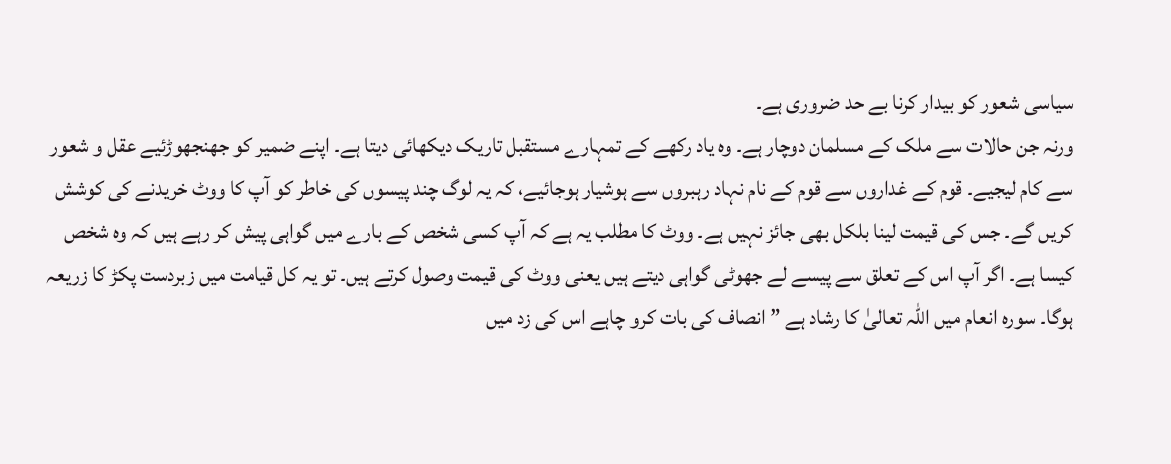سیاسی شعور کو بیدار کرنا بے حد ضروری ہے۔
ورنہ جن حالات سے ملک کے مسلمان دوچار ہے۔ وہ یاد رکھے کے تمہارے مستقبل تاریک دیکھائی دیتا ہے۔ اپنے ضمیر کو جھنجھوڑئیے عقل و شعور سے کام لیجیے۔ قوم کے غداروں سے قوم کے نام نہاد رہبروں سے ہوشیار ہوجائیے، کہ یہ لوگ چند پیسوں کی خاطر کو آپ کا ووٹ خریدنے کی کوشش کریں گے۔ جس کی قیمت لینا بلکل بھی جائز نہیں ہے۔ ووٹ کا مطلب یہ ہے کہ آپ کسی شخص کے بارے میں گواہی پیش کر رہے ہیں کہ وہ شخص کیسا ہے۔ اگر آپ اس کے تعلق سے پیسے لے جھوٹی گواہی دیتے ہیں یعنی ووٹ کی قیمت وصول کرتے ہیں۔ تو یہ کل قیامت میں زبردست پکڑ کا زریعہ ہوگا۔ سورہ انعام میں اللہ تعالیٰ کا رشاد ہے ” انصاف کی بات کرو چاہے اس کی زد میں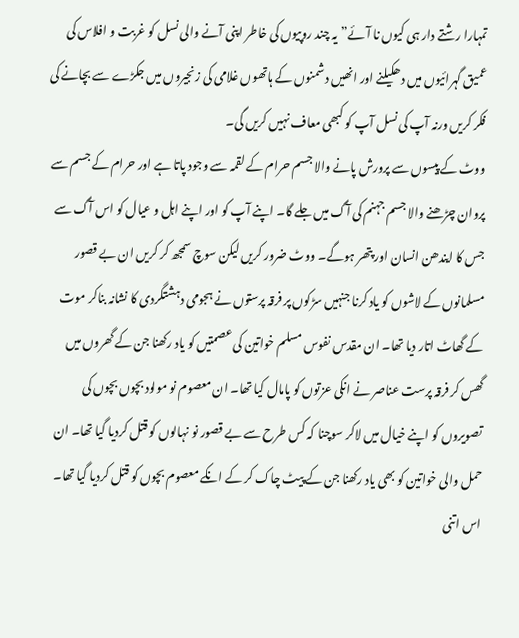تمہارا رشتے دار ہی کیوں نا آئے” یہ چند روپیوں کی خاطر اپنی آنے والی نسل کو غربت و افلاس کی عمیق گہرائیوں میں دھکیلنے اور انھیں دشمنوں کے ہاتھوں غلامی کی زنجیروں میں جکڑے سے بچانے کی فکر کریں ورنہ آپ کی نسل آپ کو کبھی معاف نہیں کریں گی۔
ووٹ کے پیسوں سے پرورش پانے والا جسم حرام کے لقمہ سے وجود پاتا ہے اور حرام کے جسم سے پروان چڑھنے والا جسم جہنم کی آگ میں جلے گا۔ اپنے آپ کو اور اپنے اہل و عیال کو اس آگ سے جس کا ایندھن انسان اور پتھر ہوگے۔ ووٹ ضرور کریں لیکن سوچ سمجھ کر کریں ان بے قصور مسلمانوں کے لاشوں کو یاد کرنا جنہیں سڑکوں پر فرقہ پرستوں نے ہجومی دہشتگردی کا نشانہ بناکر موت کے گھاٹ اتار دیا تھا۔ ان مقدس نفوس مسلم خواتین کی عصمتیں کو یاد رکھنا جن کے گھروں میں گھس کر فرقہ پرست عناصر نے انکی عزتوں کو پامال کیا تھا۔ ان معصوم نو مولود بچوں بچوں کی تصویروں کو اپنے خیال میں لاکر سوچنا کہ کس طرح سے بے قصور نو نہالوں کو قتل کردیا گیا تھا۔ ان حمل والی خواتین کو بھی یاد رکھنا جن کے پیٹ چاک کر کے انکے معصوم بچوں کو قتل کردیا گیا تھا۔ اس اتنی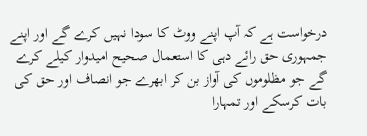درخواست ہے کہ آپ اپنے ووٹ کا سودا نہیں کرے گے اور اپنے جمہوری حق رائے دہی کا استعمال صحیح امیدوار کیلے کرے گے جو مظلوموں کی آواز بن کر ابھرے جو انصاف اور حق کی بات کرسکے اور تمہارا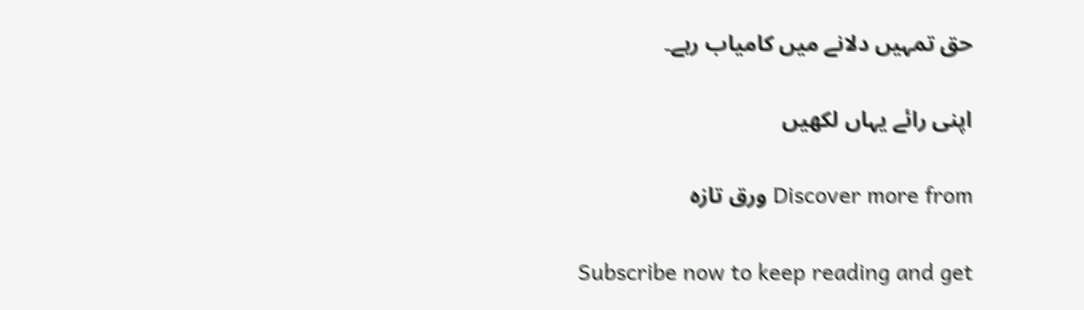حق تمہیں دلانے میں کامیاب رہے۔

اپنی رائے یہاں لکھیں

Discover more from ورق تازہ

Subscribe now to keep reading and get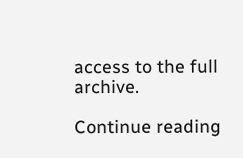access to the full archive.

Continue reading